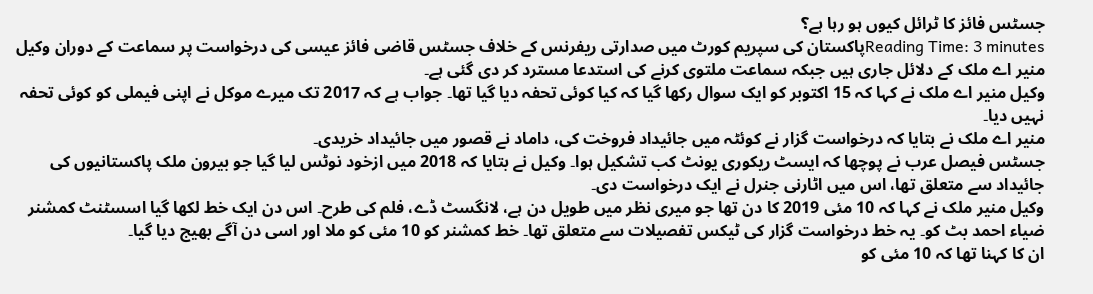جسٹس فائز کا ٹرائل کیوں ہو رہا ہے؟
Reading Time: 3 minutesپاکستان کی سپریم کورٹ میں صدارتی ریفرنس کے خلاف جسٹس قاضی فائز عیسی کی درخواست پر سماعت کے دوران وکیل منیر اے ملک کے دلائل جاری ہیں جبکہ سماعت ملتوی کرنے کی استدعا مسترد کر دی گئی ہے۔
وکیل منیر اے ملک نے کہا کہ 15 اکتوبر کو ایک سوال رکھا گیا کہ کیا کوئی تحفہ دیا گیا تھا۔ جواب ہے کہ 2017 تک میرے موکل نے اپنی فیملی کو کوئی تحفہ نہیں دیا۔
منیر اے ملک نے بتایا کہ درخواست گزار نے کوئٹہ میں جائیداد فروخت کی، داماد نے قصور میں جائیداد خریدی۔
جسٹس فیصل عرب نے پوچھا کہ ایسٹ ریکوری یونٹ کب تشکیل ہوا۔ وکیل نے بتایا کہ 2018 میں ازخود نوٹس لیا گیا جو بیرون ملک پاکستانیوں کی جائیداد سے متعلق تھا، اس میں اٹارنی جنرل نے ایک درخواست دی۔
وکیل منیر ملک نے کہا کہ 10 مئی 2019 کا دن تھا جو میری نظر میں طویل دن ہے، لانگسٹ ڈے، فلم کی طرح۔ اس دن ایک خط لکھا گیا اسسٹنٹ کمشنر ضیاء احمد بٹ کو۔ یہ خط درخواست گزار کی ٹیکس تفصیلات سے متعلق تھا۔ خط کمشنر کو 10 مئی کو ملا اور اسی دن آگے بھیج دیا گیا۔
ان کا کہنا تھا کہ 10 مئی کو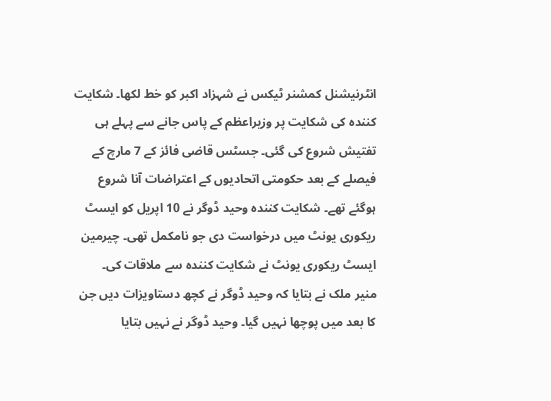انٹرنیشنل کمشنر ٹیکس نے شہزاد اکبر کو خط لکھا۔ شکایت کنندہ کی شکایت پر وزیراعظم کے پاس جانے سے پہلے ہی تفتیش شروع کی گئی۔ جسٹس قاضی فائز کے 7 مارچ کے فیصلے کے بعد حکومتی اتحادیوں کے اعتراضات آنا شروع ہوگئے تھے۔ شکایت کنندہ وحید ڈوگر نے 10 اپریل کو ایسٹ ریکوری یونٹ میں درخواست دی جو نامکمل تھی۔ چیرمین ایسٹ ریکوری یونٹ نے شکایت کنندہ سے ملاقات کی۔
منیر ملک نے بتایا کہ وحید ڈوگر نے کچھ دستاویزات دیں جن کا بعد میں پوچھا نہیں گیا۔ وحید ڈوگر نے نہیں بتایا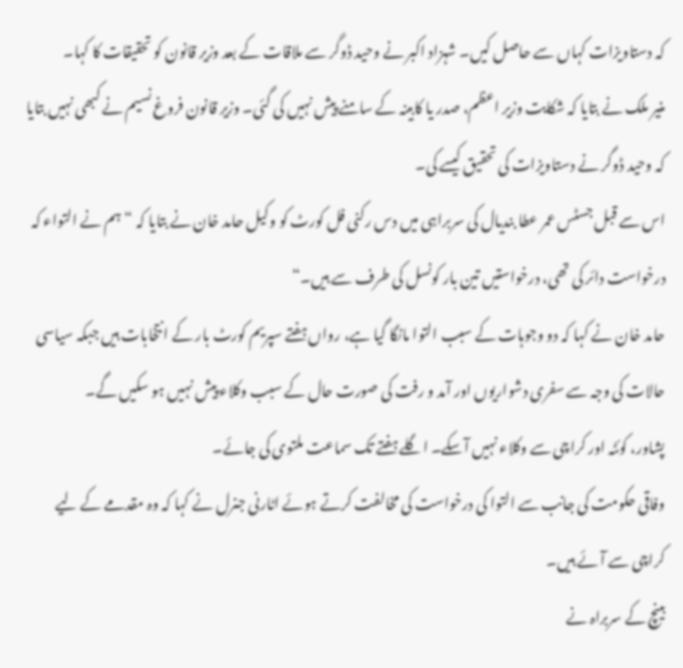کہ دستاویزات کہاں سے حاصل کیں۔ شہزاد اکبر نے وحید ڈوگر سے ملاقات کے بعد وزیر قانون کو تحقیقات کا کہا۔
منیر ملک نے بتایا کہ شکایت وزیر اعظم، صدر یا کابینہ کے سامنے پیش نہیں کی گئی۔ وزیر قانون فروغ نسیم نے کبھی نہیں بتایا کہ وحید ڈوگر نے دستاویزات کی تحقیق کیسے کی۔
اس سے قبل جسٹس عمر عطا بندیال کی سربراہی میں دس رکنی فل کورٹ کو وکیل حامد خان نے بتایا کہ “ہم نے التواء کہ درخواست دائر کی تھی، درخواستیں تین بار کونسل کی طرف سے ہیں۔“
حامد خان نے کہا کہ دو وجوہات کے سبب التوا مانگا گیا ہے، رواں ہفتے سپریم کورٹ بار کے انتخابات ہیں جبکہ سیاسی حالات کی وجہ سے سفری دشواریوں اور آمد و رفت کی صورت حال کے سبب وکلاء پیش نہیں ہو سکیں گے۔
پشاور، کوئٹہ اور کراچی سے وکلاء نہیں آسکے۔ اگلے ہفتے تک سماعت ملتوی کی جائے۔
وفاقی حکومت کی جانب سے التوا کی درخواست کی مخالفت کرتے ہوئے اٹارنی جنرل نے کہا کہ وہ مقدمے کے لیے کراچی سے آئے ہیں۔
بینچ کے سربراہ نے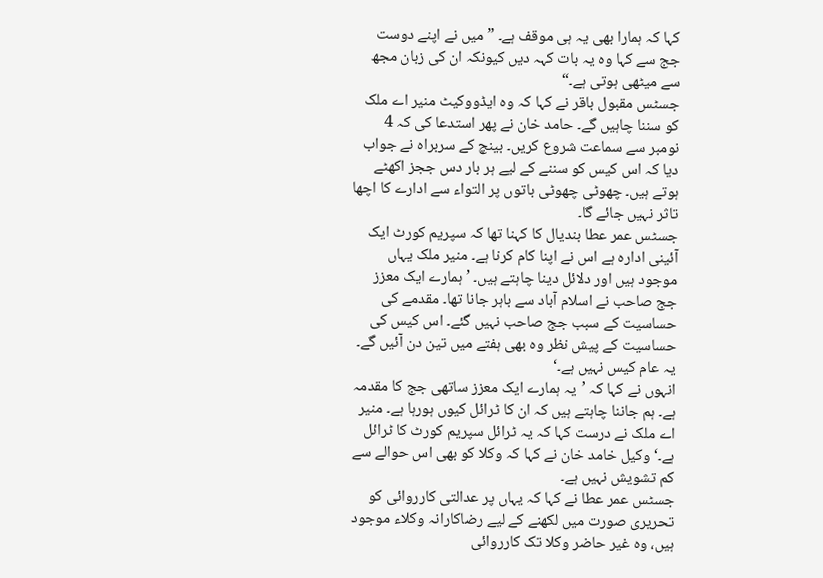کہا کہ ہمارا بھی یہ ہی موقف ہے۔ ”میں نے اپنے دوست جج سے کہا وہ یہ بات کہہ دیں کیونکہ ان کی زبان مجھ سے میٹھی ہوتی ہے۔“
جسٹس مقبول باقر نے کہا کہ وہ ایڈووکیٹ منیر اے ملک کو سننا چاہیں گے۔ حامد خان نے پھر استدعا کی کہ 4 نومبر سے سماعت شروع کریں۔ بینچ کے سربراہ نے جواب دیا کہ اس کیس کو سننے کے لیے ہر بار دس ججز اکھٹے ہوتے ہیں۔ چھوٹی چھوٹی باتوں پر التواء سے ادارے کا اچھا تاثر نہیں جائے گا۔
جسٹس عمر عطا بندیال کا کہنا تھا کہ سپریم کورٹ ایک آئینی ادارہ ہے اس نے اپنا کام کرنا ہے۔ منیر ملک یہاں موجود ہیں اور دلائل دینا چاہتے ہیں۔ ’ہمارے ایک معزز جج صاحب نے اسلام آباد سے باہر جانا تھا۔ مقدمے کی حساسیت کے سبب جج صاحب نہیں گئے۔ اس کیس کی حساسیت کے پیش نظر وہ بھی ہفتے میں تین دن آئیں گے۔ یہ عام کیس نہیں ہے۔‘
انہوں نے کہا کہ ’یہ ہمارے ایک معزز ساتھی جج کا مقدمہ ہے۔ ہم جاننا چاہتے ہیں کہ ان کا ٹرائل کیوں ہورہا ہے۔ منیر اے ملک نے درست کہا کہ یہ ٹرائل سپریم کورٹ کا ٹرائل ہے۔‘ وکیل خامد خان نے کہا کہ وکلا کو بھی اس حوالے سے کم تشویش نہیں ہے۔
جسٹس عمر عطا نے کہا کہ یہاں پر عدالتی کارروائی کو تحریری صورت میں لکھنے کے لیے رضاکارانہ وکلاء موجود ہیں، وہ غیر حاضر وکلا تک کارروائی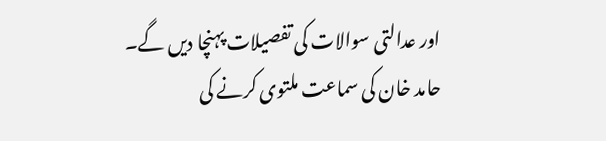اور عدالتی سوالات کی تفصیلات پہنچا دیں گے۔
حامد خان کی سماعت ملتوی کرنے کی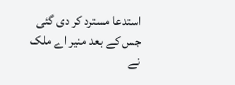استدعا مسترد کر دی گئی جس کے بعد منیر اے ملک نے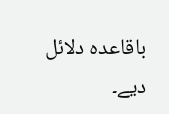باقاعدہ دلائل دیے۔